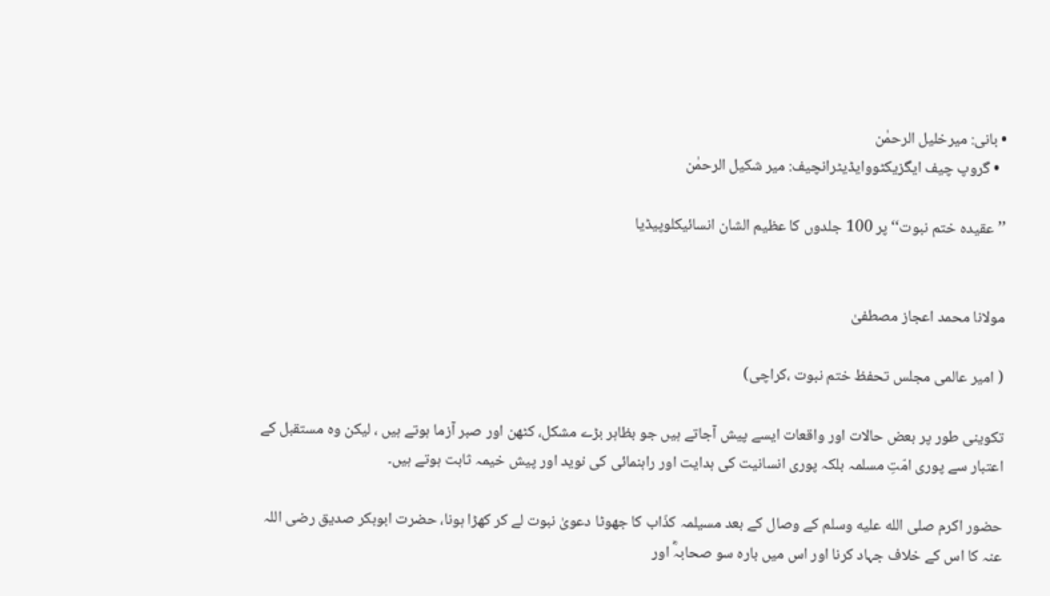• بانی: میرخلیل الرحمٰن
  • گروپ چیف ایگزیکٹووایڈیٹرانچیف: میر شکیل الرحمٰن

’’عقیدہ ختم نبوت‘‘ پر 100 جلدوں کا عظیم الشان انسائیکلوپیڈیا


مولانا محمد اعجاز مصطفیٰ

( امیر عالمی مجلس تحفظ ختم نبوت ،کراچی)

تکوینی طور پر بعض حالات اور واقعات ایسے پیش آجاتے ہیں جو بظاہر بڑے مشکل، کٹھن اور صبر آزما ہوتے ہیں ، لیکن وہ مستقبل کے اعتبار سے پوری امّتِ مسلمہ بلکہ پوری انسانیت کی ہدایت اور راہنمائی کی نوید اور پیش خیمہ ثابت ہوتے ہیں۔

حضور اکرم صلى الله عليه وسلم کے وصال کے بعد مسیلمہ کذّاب کا جھوٹا دعویٰ نبوت لے کر کھڑا ہونا، حضرت ابوبکر صدیق رضی اللہ عنہ کا اس کے خلاف جہاد کرنا اور اس میں بارہ سو صحابہؓ اور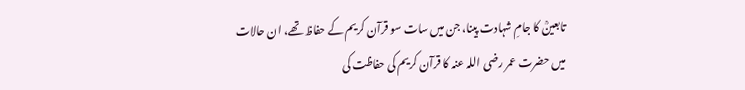تابعینؒ کا جامِ شہادت پینا، جن میں سات سو قرآن کریم کے حفاظ تھے، ان حالات میں حضرت عمر رضی اللہ عنہ کا قرآن کریم کی حفاظت کی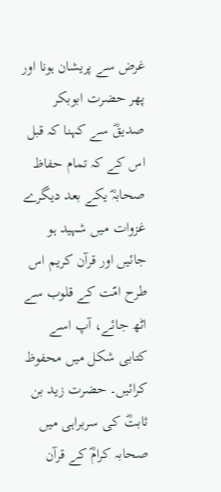غرض سے پریشان ہونا اور پھر حضرت ابوبکر صدیقؓ سے کہنا کہ قبل اس کے کہ تمام حفاظ صحابہؓ یکے بعد دیگرے غزوات میں شہید ہو جائیں اور قرآن کریم اس طرح امّت کے قلوب سے اٹھ جائے، آپ اسے کتابی شکل میں محفوظ کرائیں۔ حضرت زید بن ثابتؓ کی سربراہی میں صحابہ کرامؓ کے قرآن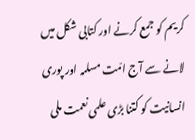کریم کو جمع کرنے اور کتابی شکل میں لانے سے آج امّت مسلمہ اور پوری انسانیت کو کتنا بڑی علمی نعمت ملی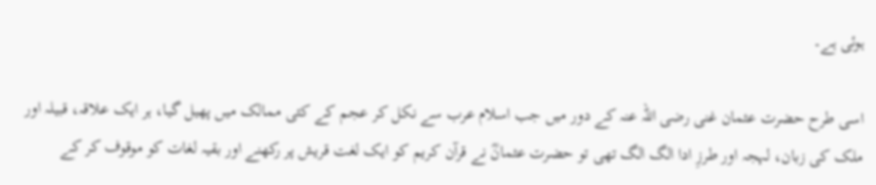ہوئی ہے۔

اسی طرح حضرت عثمان غنی رضی اللہ عنہ کے دور میں جب اسلام عرب سے نکل کر عجم کے کئی ممالک میں پھیل گیا، ہر ایک علاقہ، قبیلہ اور ملک کی زبان، لہجہ اور طرزِ ادا الگ الگ تھی تو حضرت عثمانؓ نے قرآن کریم کو ایک لغت قریش پر رکھنے اور بقیہ لغات کو موقوف کر کے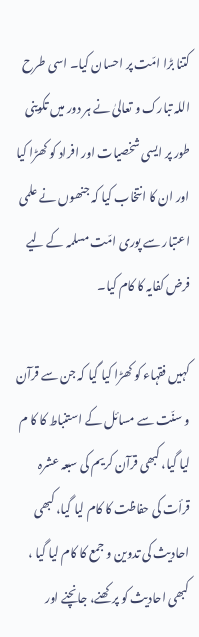کتنا بڑا امّت پر احسان کیا۔ اسی طرح اللہ تبارک و تعالیٰ نے ہر دور میں تکوینی طور پر ایسی شخصیات اور افراد کو کھڑا کیا اور ان کا انتخاب کیا کہ جنھوں نے علمی اعتبار سے پوری امّت مسلمہ کے لیے فرض کفایہ کا کام کیا۔

کہیں فقہاء کو کھڑا کیا گیا کہ جن سے قرآن و سنّت سے مسائل کے استنباط کا کا م لیا گیا، کبھی قرآن کریم کی سبعہ عشرہ قرأت کی حفاظت کا کام لیا گیا، کبھی احادیث کی تدوین و جمع کا کام لیا گیا ، کبھی احادیث کو پرکھنے، جانچنے اور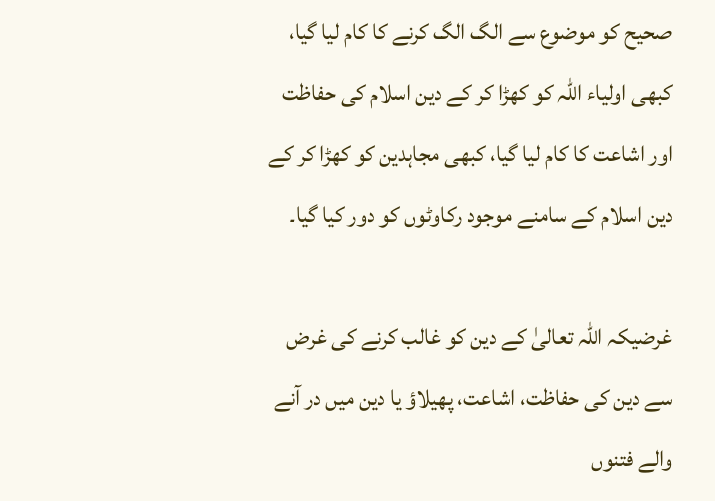صحیح کو موضوع سے الگ الگ کرنے کا کام لیا گیا، کبھی اولیاء اللہ کو کھڑا کر کے دین اسلام کی حفاظت اور اشاعت کا کام لیا گیا، کبھی مجاہدین کو کھڑا کر کے دین اسلام کے سامنے موجود رکاوٹوں کو دور کیا گیا۔

غرضیکہ اللہ تعالیٰ کے دین کو غالب کرنے کی غرض سے دین کی حفاظت، اشاعت، پھیلاؤ یا دین میں در آنے والے فتنوں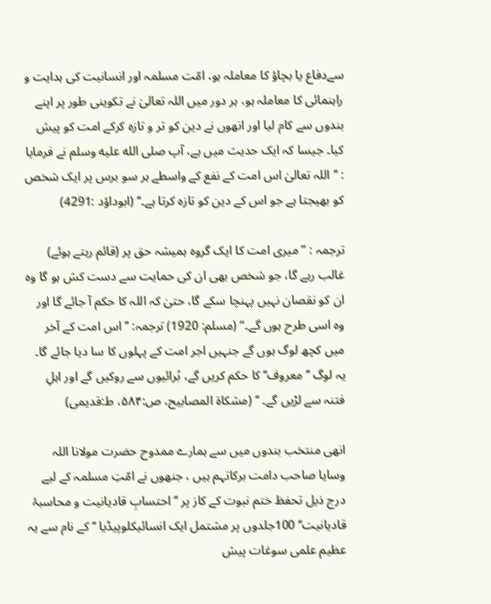سےدفاع یا بچاؤ کا معاملہ ہو، امّت مسلمہ اور انسانیت کی ہدایت و راہنمائی کا معاملہ ہو، ہر دور میں اللہ تعالیٰ نے تکوینی طور پر اپنے بندوں سے کام لیا اور انھوں نے دین کو تر و تازہ کرکے امت کو پیش کیا۔ جیسا کہ ایک حدیث میں ہے، آپ صلى الله عليه وسلم نے فرمایا : ’’ اللہ تعالیٰ اس امت کے نفع کے واسطے ہر سو برس پر ایک شخص کو بھیجتا ہے جو اس کے دین کو تازہ کرتا ہے۔‘‘ (ابوداؤد :4291)

ترجمہ : ”میری امت کا ایک گروہ ہمیشہ حق پر (قائم رہتے ہوئے) غالب رہے گا، جو شخص بھی ان کی حمایت سے دست کش ہو گا وہ ان کو نقصان نہیں پہنچا سکے گا، حتیٰ کہ اللہ کا حکم آ جائے گا اور وہ اسی طرح ہوں گے۔“ (مسلم: 1920) ترجمہ: ’’ اس امت کے آخر میں کچھ لوگ ہوں گے جنہیں اجر امت کے پہلوں کا سا دیا جائے گا۔ یہ لوگ ’’معروف‘‘ کا حکم کریں گے، بُرائیوں سے روکیں گے اور اہلِ فتنہ سے لڑیں گے۔ ‘‘ (مشکاۃ المصابیح، ص:۵۸۴، ط:قدیمی)

انھی منتخب بندوں میں سے ہمارے ممدوح حضرت مولانا اللہ وسایا صاحب دامت برکاتہم ہیں ، جنھوں نے امّتِ مسلمہ کے لیے درج ذیل تحفظ ختم نبوت کے کاز پر ’’احتسابِ قادیانیت و محاسبۂ قادیانیت‘‘ 100جلدوں پر مشتمل ایک انسائیکلوپیڈیا ‘‘ کے نام سے یہ عظیم علمی سوغات پیش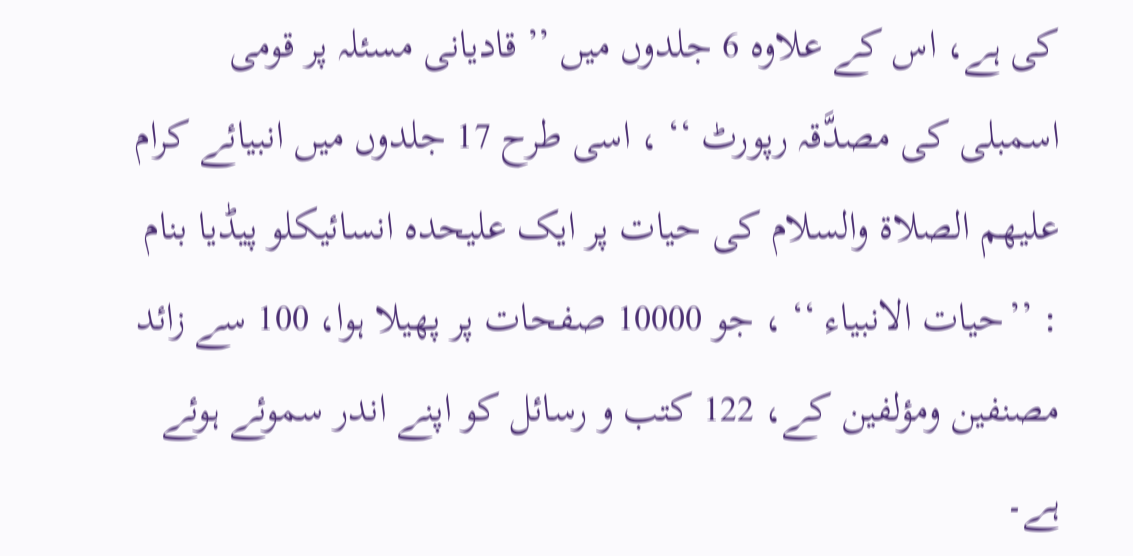کی ہے، اس کے علاوہ 6 جلدوں میں ’’ قادیانی مسئلہ پر قومی اسمبلی کی مصدَّقہ رپورٹ ‘‘ ، اسی طرح 17 جلدوں میں انبیائے کرام علیھم الصلاۃ والسلام کی حیات پر ایک علیحدہ انسائیکلو پیڈیا بنام : ’’حیات الانبیاء ‘‘ ، جو 10000 صفحات پر پھیلا ہوا، 100 سے زائد مصنفین ومؤلفین کے، 122 کتب و رسائل کو اپنے اندر سموئے ہوئے ہے۔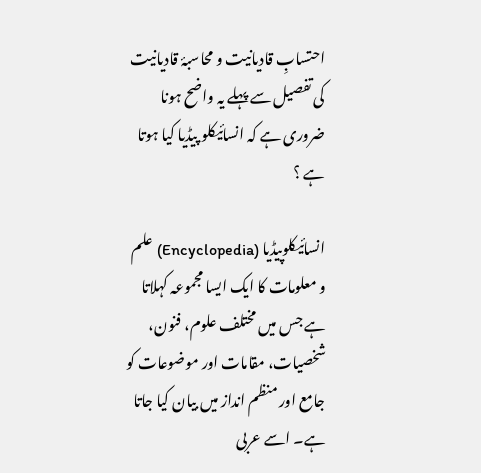احتسابِ قادیانیت و محاسبۂ قادیانیت کی تفصیل سے پہلے یہ واضح ہونا ضروری ہے کہ انسائیکلو پیڈیا کیا ہوتا ہے ؟

انسائیکلوپیڈیا (Encyclopedia) علم و معلومات کا ایک ایسا مجموعہ کہلاتا ہے جس میں مختلف علوم، فنون، شخصیات، مقامات اور موضوعات کو جامع اور منظم انداز میں بیان کیا جاتا ہے۔ اسے عربی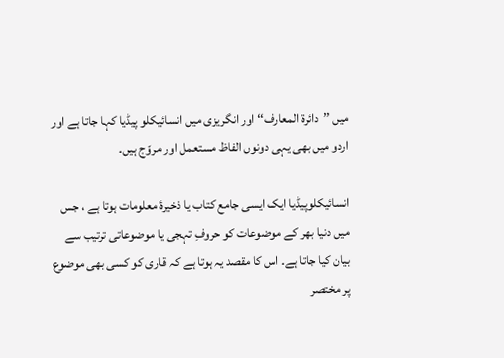میں ’’دائرۃ المعارف‘‘ اور انگریزی میں انسائیکلو پیڈیا کہا جاتا ہے اور اردو میں بھی یہی دونوں الفاظ مستعمل اور مروّج ہیں۔

انسائیکلوپیڈیا ایک ایسی جامع کتاب یا ذخیرۂ معلومات ہوتا ہے ، جس میں دنیا بھر کے موضوعات کو حروفِ تہجی یا موضوعاتی ترتیب سے بیان کیا جاتا ہے۔ اس کا مقصد یہ ہوتا ہے کہ قاری کو کسی بھی موضوع پر مختصر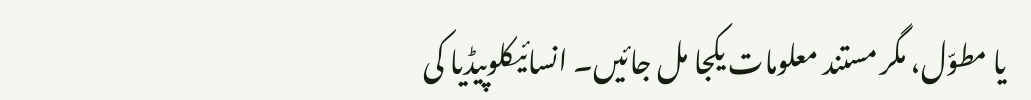یا مطوّل، مگر مستند معلومات یکجا مل جائیں۔ انسائیکلوپیڈیا کی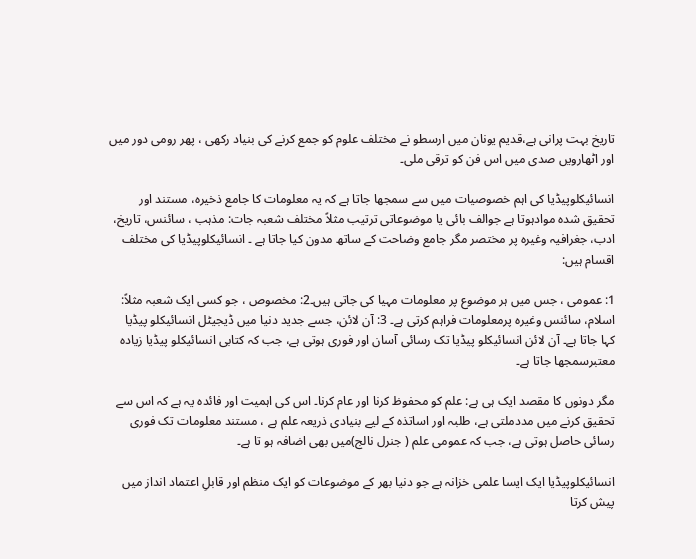تاریخ بہت پرانی ہے،قدیم یونان میں ارسطو نے مختلف علوم کو جمع کرنے کی بنیاد رکھی ، پھر رومی دور میں اور اٹھارویں صدی میں اس فن کو ترقی ملی۔

انسائیکلوپیڈیا کی اہم خصوصیات میں سے سمجھا جاتا ہے کہ یہ معلومات کا جامع ذخیرہ، مستند اور تحقیق شدہ موادہوتا ہے جوالف بائی یا موضوعاتی ترتیب مثلاً مختلف شعبہ جات: مذہب ، سائنس، تاریخ، ادب، جغرافیہ وغیرہ پر مختصر مگر جامع وضاحت کے ساتھ مدون کیا جاتا ہے ۔ انسائیکلوپیڈیا کی مختلف اقسام ہیں:

1: عمومی ، جس میں ہر موضوع پر معلومات مہیا کی جاتی ہیں۔2: مخصوص ، جو کسی ایک شعبہ مثلاً: اسلام، سائنس وغیرہ پرمعلومات فراہم کرتی ہے۔ 3: آن لائن، جسے جدید دنیا میں ڈیجیٹل انسائیکلو پیڈیا کہا جاتا ہے۔ آن لائن انسائیکلو پیڈیا تک رسائی آسان اور فوری ہوتی ہے، جب کہ کتابی انسائیکلو پیڈیا زیادہ معتبرسمجھا جاتا ہے۔

مگر دونوں کا مقصد ایک ہی ہے: علم کو محفوظ کرنا اور عام کرنا۔ اس کی اہمیت اور فائدہ یہ ہے کہ اس سے تحقیق کرنے میں مددملتی ہے، طلبہ اور اساتذہ کے لیے بنیادی ذریعہ علم ہے ، مستند معلومات تک فوری رسائی حاصل ہوتی ہے، جب کہ عمومی علم ( جنرل نالج)میں بھی اضافہ ہو تا ہے۔

انسائیکلوپیڈیا ایک ایسا علمی خزانہ ہے جو دنیا بھر کے موضوعات کو ایک منظم اور قابلِ اعتماد انداز میں پیش کرتا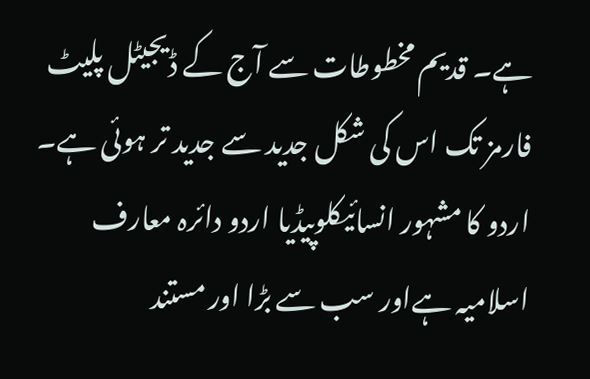ہے۔ قدیم مخطوطات سے آج کے ڈیجیٹل پلیٹ فارمز تک اس کی شکل جدید سے جدید تر ہوئی ہے۔ اردو کا مشہور انسائیکلوپیڈیا اردو دائرہ معارف اسلامیہ ہےاور سب سے بڑا اور مستند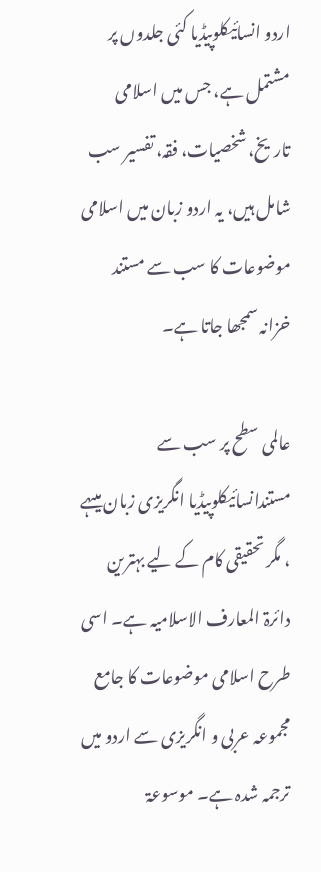اردو انسائیکلوپیڈیا کئی جلدوں پر مشتمل ہے، جس میں اسلامی تاریخ، شخصیات، فقہ، تفسیر سب شامل ہیں، یہ اردو زبان میں اسلامی موضوعات کا سب سے مستند خزانہ سمجھا جاتا ہے۔

عالمی سطح پر سب سے مستندانسائیکلوپیڈیا انگریزی زبان میںہے ، مگر تحقیقی کام کے لیے بہترین دائرۃ المعارف الاسلامیہ ہے۔ اسی طرح اسلامی موضوعات کا جامع مجموعہ عربی و انگریزی سے اردو میں ترجمہ شدہ ہے۔ موسوعۃ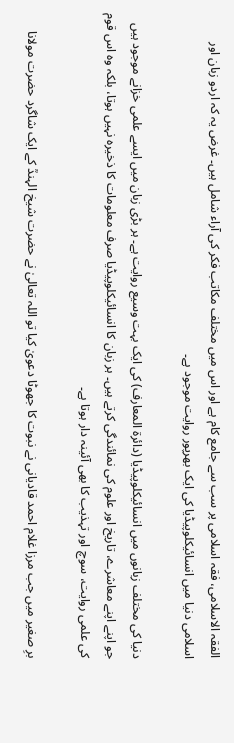الفقہ الاسلامی، فقہ اسلامی پر سب سے جامع کام ہے اور اس میں مختلف مکاتب فکر کی آراء شامل ہیں۔ غرض یہ کہ اردو زبان اور اسلامی دنیا میں انسائیکلوپیڈیا کی ایک بھرپور روایت موجود ہے۔

دنیا کی مختلف زبانوں میں انسائیکلوپیڈیا (دائرۃ المعارف) کی ایک بہت وسیع روایت ہے۔ ہر بڑی زبان میں ایسے علمی خزانے موجود ہیں جو اپنے اپنے معاشرے، تاریخ اور علوم کی نمائندگی کرتے ہیں۔ ہر زبان کا انسائیکلوپیڈیا صرف معلومات کا ذخیرہ نہیں ہوتا، بلکہ وہ اس قوم کی علمی روایت، سوچ اور تہذیب کا بھی آئینہ دار ہوتا ہے۔

برِ صغیر میں جب مرزا غلام احمد قادیانی نے نبوت کا جھوٹا دعویٰ کیا تو اللہ تعالیٰ نے حضرت شیخ الہندؒ کے ایک شاگرد حضرت مولانا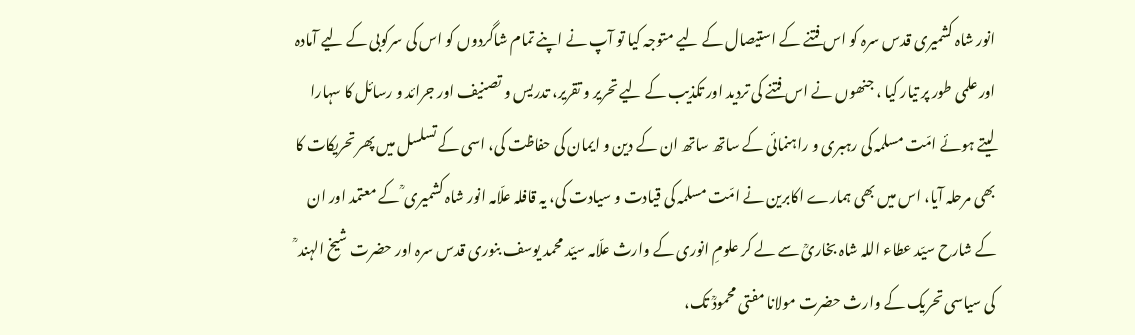انور شاہ کشمیری قدس سرہ کو اس فتنے کے استیصال کے لیے متوجہ کیا تو آپ نے اپنے تمام شاگردوں کو اس کی سرکوبی کے لیے آمادہ اور علمی طور پر تیار کیا ، جنھوں نے اس فتنے کی تردید اور تکذیب کے لیے تحریر و تقریر، تدریس و تصنیف اور جرائد و رسائل کا سہارا لیتے ہوئے امّت مسلمہ کی رہبری و راہنمائی کے ساتھ ساتھ ان کے دین و ایمان کی حفاظت کی، اسی کے تسلسل میں پھر تحریکات کا بھی مرحلہ آیا، اس میں بھی ہمارے اکابرین نے امّت مسلمہ کی قیادت و سیادت کی، یہ قافلہ علّامہ انور شاہ کشمیری ؒ کے معتمد اور ان کے شارح سیّد عطاء اللہ شاہ بخاریؒ سے لے کر علومِ انوری کے وارث علّامہ سیّد محمد یوسف بنوری قدس سرہ اور حضرت شیخ الہند ؒ کی سیاسی تحریک کے وارث حضرت مولانا مفتی محمودؒ تک،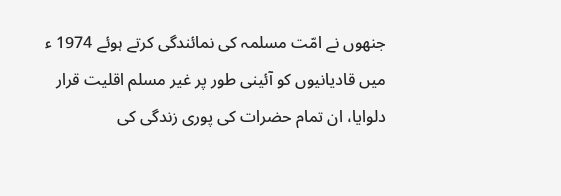جنھوں نے امّت مسلمہ کی نمائندگی کرتے ہوئے 1974 ء میں قادیانیوں کو آئینی طور پر غیر مسلم اقلیت قرار دلوایا، ان تمام حضرات کی پوری زندگی کی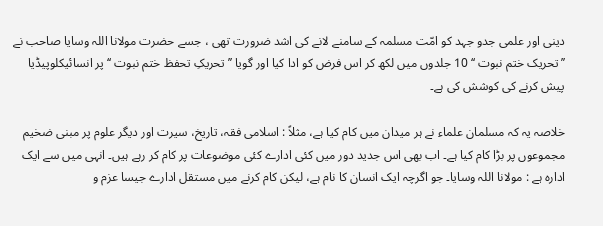دینی اور علمی جدو جہد کو امّت مسلمہ کے سامنے لانے کی اشد ضرورت تھی ، جسے حضرت مولانا اللہ وسایا صاحب نے ’’تحریک ختم نبوت ‘‘ 10 جلدوں میں لکھ کر اس فرض کو ادا کیا اور گویا ’’ تحریکِ تحفظ ختم نبوت ‘‘ پر انسائیکلوپیڈیا پیش کرنے کی کوشش کی ہے۔

خلاصہ یہ کہ مسلمان علماء نے ہر میدان میں کام کیا ہے، مثلاً : اسلامی فقہ، تاریخ، سیرت اور دیگر علوم پر مبنی ضخیم مجموعوں پر بڑا کام کیا ہے۔ اب بھی اس جدید دور میں کئی ادارے کئی موضوعات پر کام کر رہے ہیں۔ انہی میں سے ایک ادارہ ہے : مولانا اللہ وسایا۔ جو اگرچہ ایک انسان کا نام ہے، لیکن کام کرنے میں مستقل ادارے جیسا عزم و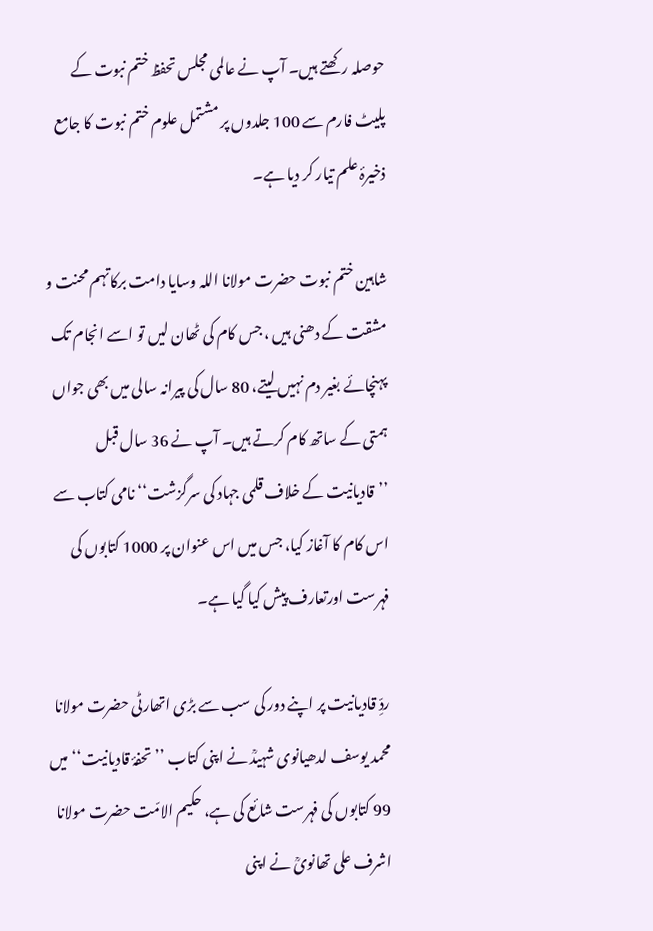حوصلہ رکھتے ہیں۔ آپ نے عالمی مجلس تحفظ ختم نبوت کے پلیٹ فارم سے 100 جلدوں پر مشتمل علوم ختم نبوت کا جامع ذخیرۂ علم تیار کر دیا ہے۔

شاہین ختم نبوت حضرت مولانا اللہ وسایا دامت برکاتہم محنت و مشقت کے دھنی ہیں ، جس کام کی ٹھان لیں تو اسے انجام تک پہنچائے بغیر دم نہیں لیتے، 80 سال کی پیرانہ سالی میں بھی جواں ہمتی کے ساتھ کام کرتے ہیں۔ آپ نے 36 سال قبل ’’قادیانیت کے خلاف قلمی جہاد کی سرگزشت‘‘ نامی کتاب سے اس کام کا آغاز کیا، جس میں اس عنوان پر 1000 کتابوں کی فہرست اورتعارف پیش کیا گیا ہے۔

ردِّ قادیانیت پر اپنے دور کی سب سے بڑی اتھارٹی حضرت مولانا محمد یوسف لدھیانوی شہیدؒ نے اپنی کتاب ’’تحفۂ قادیانیت‘‘ میں 99 کتابوں کی فہرست شائع کی ہے، حکیم الامّت حضرت مولانا اشرف علی تھانویؒ نے اپنی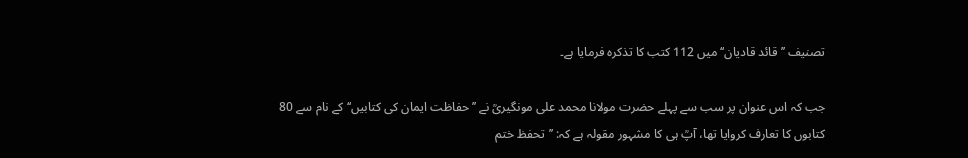تصنیف ’’قائد قادیان‘‘ میں 112 کتب کا تذکرہ فرمایا ہے۔

جب کہ اس عنوان پر سب سے پہلے حضرت مولانا محمد علی مونگیریؒ نے ’’حفاظت ایمان کی کتابیں‘‘ کے نام سے 80 کتابوں کا تعارف کروایا تھا، آپؒ ہی کا مشہور مقولہ ہے کہ: ’’تحفظ ختم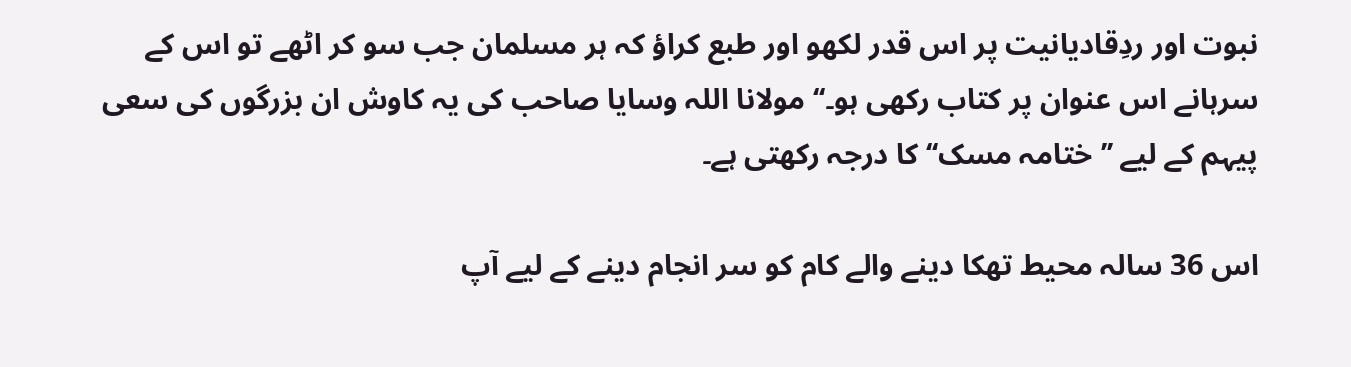نبوت اور ردِقادیانیت پر اس قدر لکھو اور طبع کراؤ کہ ہر مسلمان جب سو کر اٹھے تو اس کے سرہانے اس عنوان پر کتاب رکھی ہو۔‘‘ مولانا اللہ وسایا صاحب کی یہ کاوش ان بزرگوں کی سعی پیہم کے لیے ’’ختامہ مسک‘‘ کا درجہ رکھتی ہے۔

اس 36 سالہ محیط تھکا دینے والے کام کو سر انجام دینے کے لیے آپ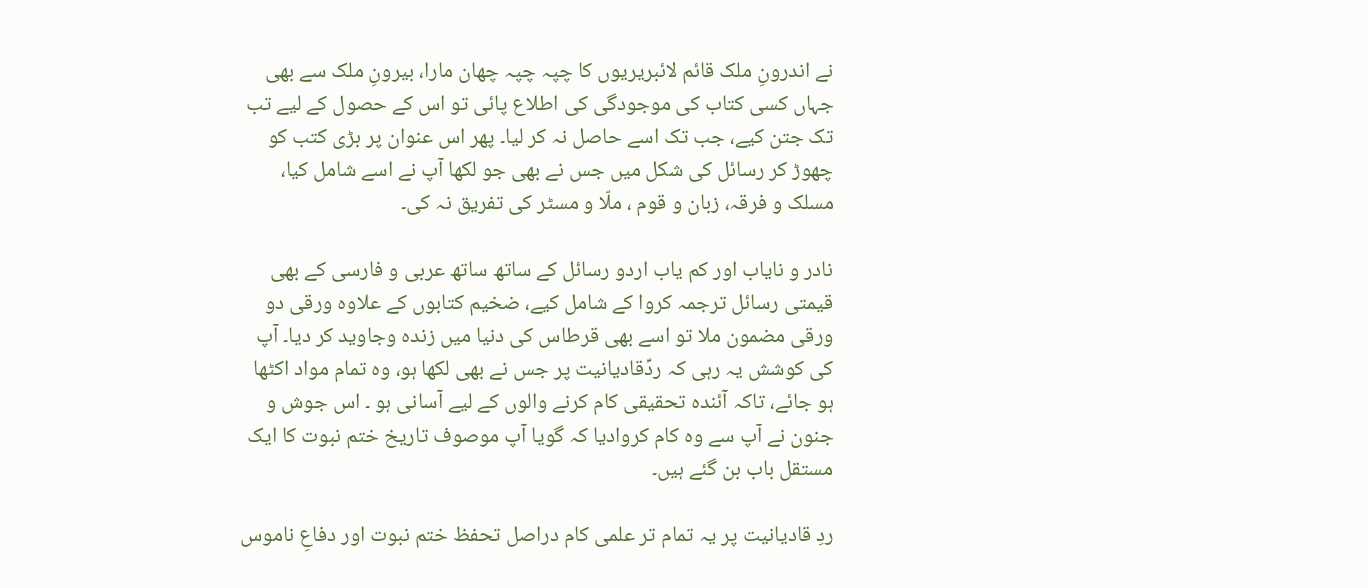نے اندرونِ ملک قائم لائبریریوں کا چپہ چپہ چھان مارا، بیرونِ ملک سے بھی جہاں کسی کتاب کی موجودگی کی اطلاع پائی تو اس کے حصول کے لیے تب تک جتن کیے، جب تک اسے حاصل نہ کر لیا۔ پھر اس عنوان پر بڑی کتب کو چھوڑ کر رسائل کی شکل میں جس نے بھی جو لکھا آپ نے اسے شامل کیا، مسلک و فرقہ، زبان و قوم ، ملّا و مسٹر کی تفریق نہ کی۔

نادر و نایاب اور کم یاب اردو رسائل کے ساتھ ساتھ عربی و فارسی کے بھی قیمتی رسائل ترجمہ کروا کے شامل کیے، ضخیم کتابوں کے علاوہ ورقی دو ورقی مضمون ملا تو اسے بھی قرطاس کی دنیا میں زندہ وجاوید کر دیا۔ آپ کی کوشش یہ رہی کہ ردِّقادیانیت پر جس نے بھی لکھا ہو، وہ تمام مواد اکٹھا ہو جائے، تاکہ آئندہ تحقیقی کام کرنے والوں کے لیے آسانی ہو ۔ اس جوش و جنون نے آپ سے وہ کام کروادیا کہ گویا آپ موصوف تاریخ ختم نبوت کا ایک مستقل باب بن گئے ہیں۔

ردِ قادیانیت پر یہ تمام تر علمی کام دراصل تحفظ ختم نبوت اور دفاعِ ناموس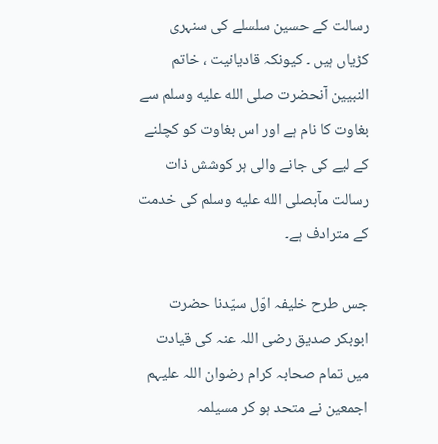رسالت کے حسین سلسلے کی سنہری کڑیاں ہیں ۔ کیونکہ قادیانیت ، خاتم النبیین آنحضرت صلى الله عليه وسلم سے بغاوت کا نام ہے اور اس بغاوت کو کچلنے کے لیے کی جانے والی ہر کوشش ذات رسالت مآبصلى الله عليه وسلم کی خدمت کے مترادف ہے۔

جس طرح خلیفہ اوّل سیّدنا حضرت ابوبکر صدیق رضی اللہ عنہ کی قیادت میں تمام صحابہ کرام رضوان اللہ علیہم اجمعین نے متحد ہو کر مسیلمہ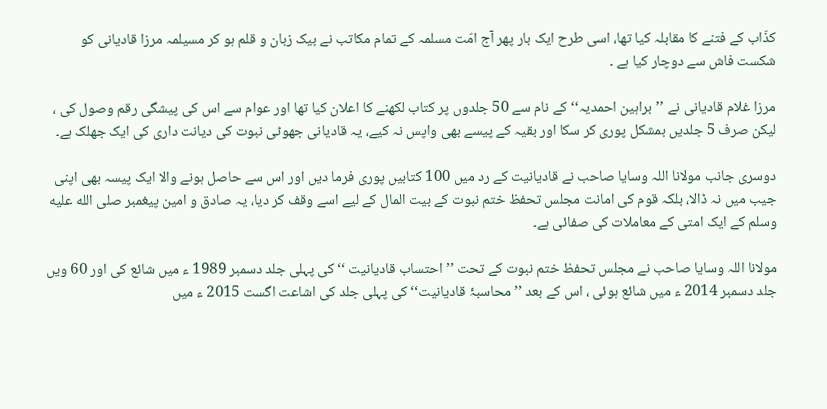کذّاب کے فتنے کا مقابلہ کیا تھا، اسی طرح ایک بار پھر آج امّت مسلمہ کے تمام مکاتب نے بیک زبان و قلم ہو کر مسیلمہ مرزا قادیانی کو شکست فاش سے دوچار کیا ہے ۔

مرزا غلام قادیانی نے ’’براہین احمدیہ‘‘ کے نام سے 50 جلدوں پر کتاب لکھنے کا اعلان کیا تھا اور عوام سے اس کی پیشگی رقم وصول کی ، لیکن صرف 5 جلدیں بمشکل پوری کر سکا اور بقیہ کے پیسے بھی واپس نہ کیے، یہ قادیانی جھوٹی نبوت کی دیانت داری کی ایک جھلک ہے۔

دوسری جانب مولانا اللہ وسایا صاحب نے قادیانیت کے رد میں 100 کتابیں پوری فرما دیں اور اس سے حاصل ہونے والا ایک پیسہ بھی اپنی جیب میں نہ ڈالا، بلکہ قوم کی امانت مجلس تحفظ ختم نبوت کے بیت المال کے لیے اسے وقف کر دیا، یہ صادق و امین پیغمبر صلى الله عليه وسلم کے ایک امتی کے معاملات کی صفائی ہے۔

مولانا اللہ وسایا صاحب نے مجلس تحفظ ختم نبوت کے تحت ’’ احتساب قادیانیت ‘‘ کی پہلی جلد دسمبر 1989 ء میں شائع کی اور 60 ویں جلد دسمبر 2014 ء میں شائع ہوئی ، اس کے بعد ’’محاسبۂ قادیانیت‘‘ کی پہلی جلد کی اشاعت اگست 2015 ء میں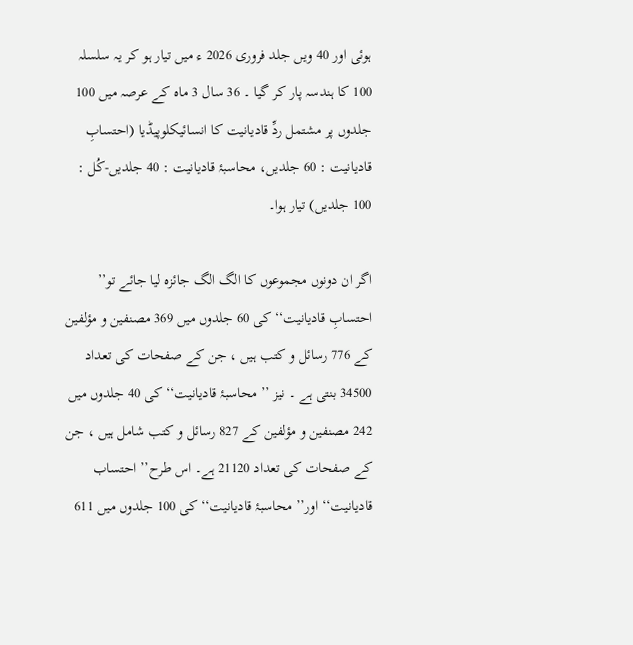ہوئی اور 40 ویں جلد فروری 2026 ء میں تیار ہو کر یہ سلسلہ 100 کا ہندسہ پار کر گیا ۔ 36 سال 3 ماہ کے عرصہ میں 100 جلدوں پر مشتمل ردِّ قادیانیت کا انسائیکلوپیڈیا (احتسابِ قادیانیت : 60 جلدیں، محاسبۂ قادیانیت : 40 جلدیں-کُل : 100 جلدیں) تیار ہوا۔

اگر ان دونوں مجموعوں کا الگ الگ جائزہ لیا جائے تو’’ احتسابِ قادیانیت‘‘ کی 60 جلدوں میں 369 مصنفین و مؤلفین کے 776 رسائل و کتب ہیں ، جن کے صفحات کی تعداد 34500 بنتی ہے ۔ نیز ’’ محاسبۂ قادیانیت‘‘ کی 40 جلدوں میں 242 مصنفین و مؤلفین کے 827 رسائل و کتب شامل ہیں ، جن کے صفحات کی تعداد 21120 ہے۔ اس طرح’’ احتساب قادیانیت‘‘ اور’’ محاسبۂ قادیانیت‘‘ کی 100 جلدوں میں 611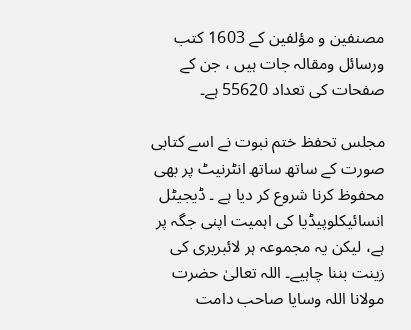مصنفین و مؤلفین کے 1603 کتب ورسائل ومقالہ جات ہیں ، جن کے صفحات کی تعداد 55620 ہے۔

مجلس تحفظ ختم نبوت نے اسے کتابی صورت کے ساتھ ساتھ انٹرنیٹ پر بھی محفوظ کرنا شروع کر دیا ہے ۔ ڈیجیٹل انسائیکلوپیڈیا کی اہمیت اپنی جگہ پر ہے، لیکن یہ مجموعہ ہر لائبریری کی زینت بننا چاہیے۔ اللہ تعالیٰ حضرت مولانا اللہ وسایا صاحب دامت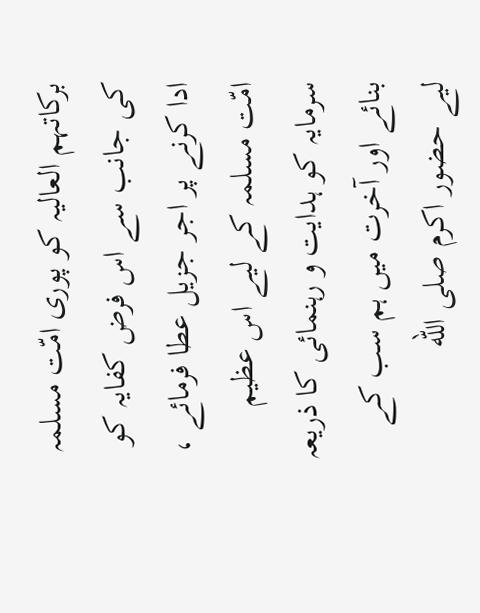برکاتہم العالیہ کو پوری امّت مسلمہ کی جانب سے اس فرض کفایہ کو ادا کرنے پر اجر جزیل عطا فرمائے ، امّت مسلمہ کے لیے اس عظیم سرمایہ کو ہدایت و رہنمائی کا ذریعہ بنائے اور آخرت میں ہم سب کے لیے حضور اکرم صلى الله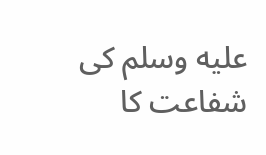عليه وسلم کی شفاعت کا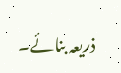ذریعہ بنائے۔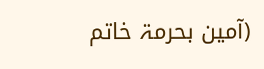(آمین بحرمۃ خاتم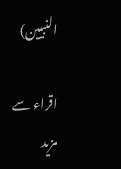النبیین)

اقراء سے مزید